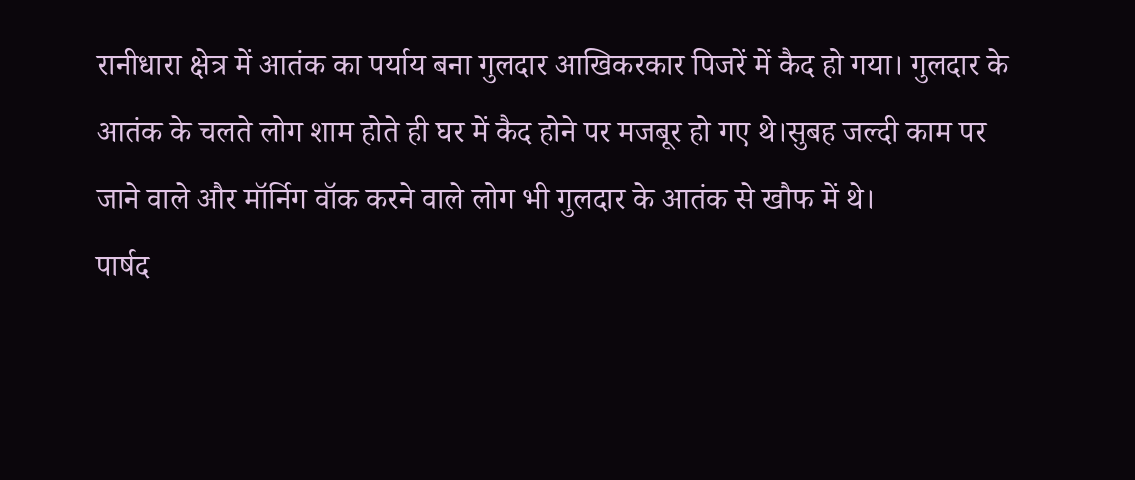रानीधारा क्षेत्र में आतंक का पर्याय बना गुलदार आखिकरकार पिजरें में कैद हो गया। गुलदार के आतंक के चलते लोग शाम होते ही घर में कैद होने पर मजबूर हो गए थे।सुबह जल्दी काम पर जाने वाले और मॉर्निग वॉक करने वाले लोग भी गुलदार के आतंक से खौफ में थे।
पार्षद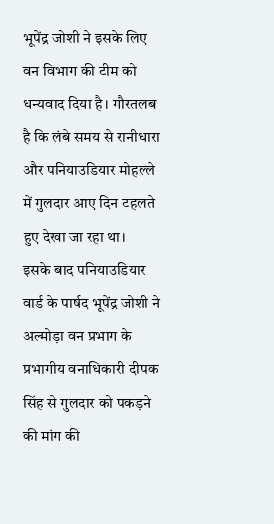भूपेंद्र जोशी ने इसके लिए वन विभाग की टीम को धन्यवाद दिया है। गौरतलब है कि लंबे समय से रानीधारा और पनियाउडियार मोहल्ले में गुलदार आए दिन टहलते हुए देखा जा रहा था।
इसके बाद पनियाउडियार वार्ड के पार्षद भूपेंद्र जोशी ने अल्मोड़ा वन प्रभाग के प्रभागीय वनाधिकारी दीपक सिंह से गुलदार को पकड़ने की मांग की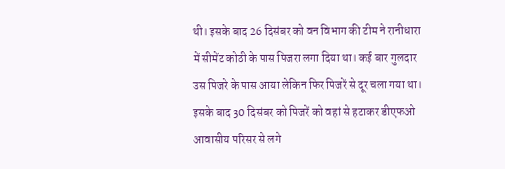थी। इसके बाद 26 दिसंबर को वन विभाग की टीम ने रानीधारा में सीमेंट कोठी के पास पिजरा लगा दिया था। कई बार गुलदार उस पिजरे के पास आया लेकिन फिर पिजरें से दूर चला गया था।
इसके बाद 30 दिसंबर को पिजरें को वहां से हटाकर डीएफओ आवासीय परिसर से लगे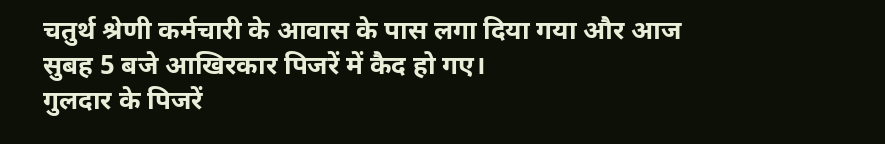चतुर्थ श्रेणी कर्मचारी के आवास के पास लगा दिया गया और आज सुबह 5 बजे आखिरकार पिजरें में कैद हो गए।
गुलदार के पिजरें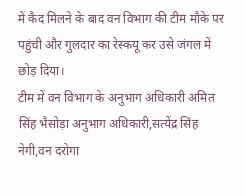में कैद मिलने के बाद वन विभाग की टीम मौके पर पहुंची और गुलदार का रेस्कयू कर उसे जंगल में छोड़ दिया।
टीम में वन विभाग के अनुभाग अधिकारी अमित सिंह भैसोड़ा अनुभाग अधिकारी,सत्येंद्र सिंह नेगी,वन दरोगा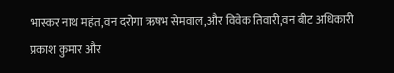भास्कर नाथ महंत,वन दरोगा ऋषभ सेमवाल,और विवेक तिवारी,वन बीट अधिकारी प्रकाश कुमार और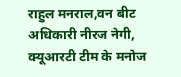राहुल मनराल,वन बीट अधिकारी नीरज नेगी, क्यूआरटी टीम के मनोज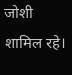जोशी शामिल रहे।